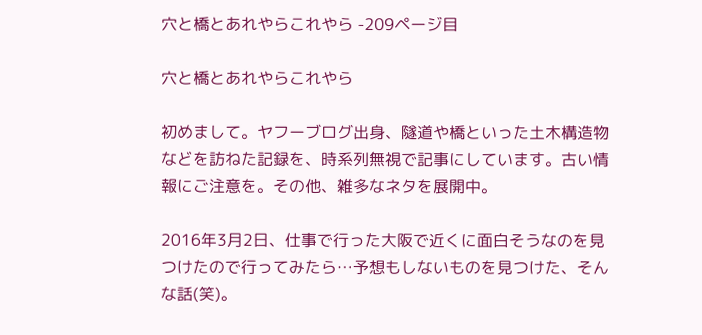穴と橋とあれやらこれやら -209ページ目

穴と橋とあれやらこれやら

初めまして。ヤフーブログ出身、隧道や橋といった土木構造物などを訪ねた記録を、時系列無視で記事にしています。古い情報にご注意を。その他、雑多なネタを展開中。

2016年3月2日、仕事で行った大阪で近くに面白そうなのを見つけたので行ってみたら…予想もしないものを見つけた、そんな話(笑)。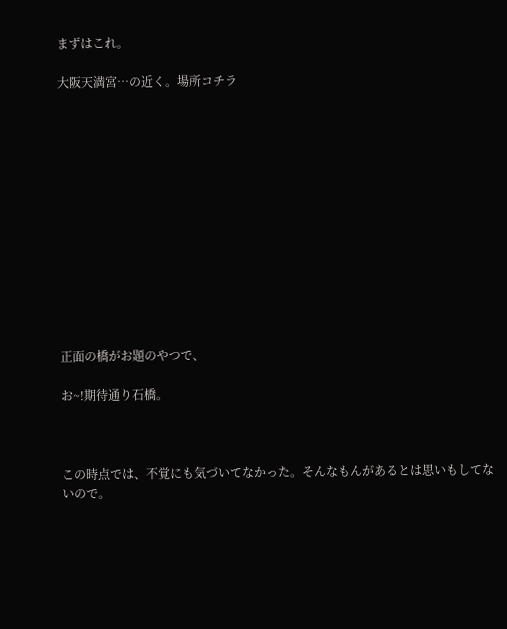まずはこれ。

大阪天満宮…の近く。場所コチラ













正面の橋がお題のやつで、

お~!期待通り石橋。



この時点では、不覚にも気づいてなかった。そんなもんがあるとは思いもしてないので。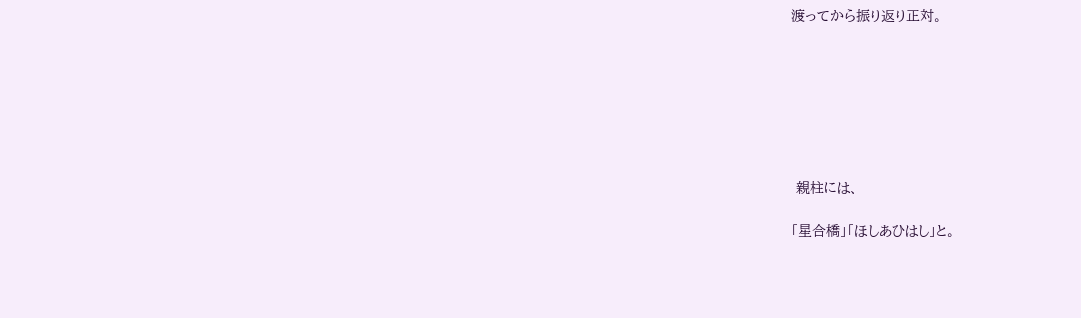渡ってから振り返り正対。







 親柱には、

「星合橋」「ほしあひはし」と。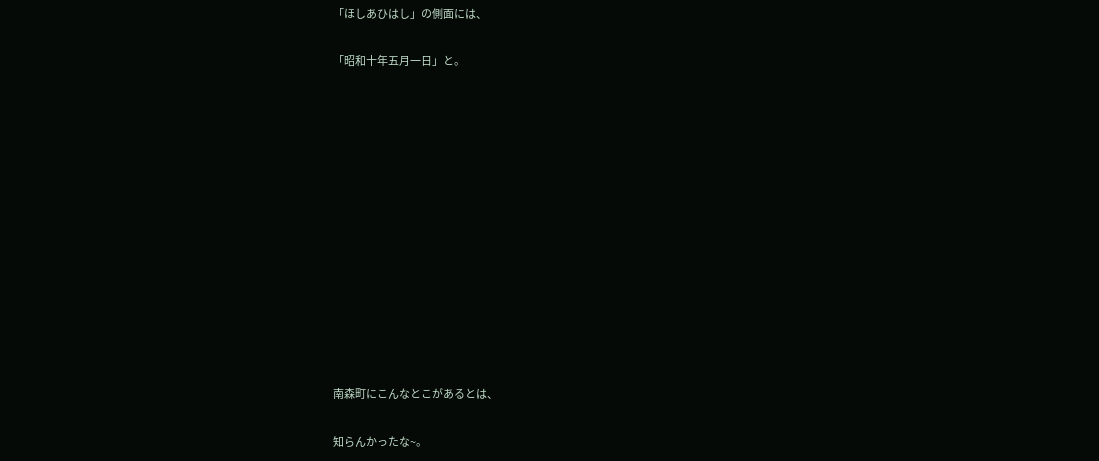「ほしあひはし」の側面には、

「昭和十年五月一日」と。













南森町にこんなとこがあるとは、

知らんかったな~。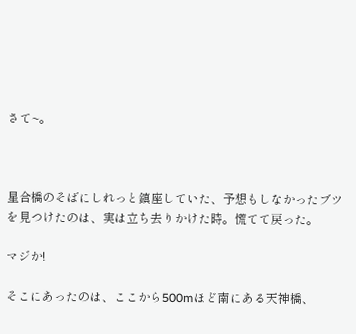さて~。



星合橋のそばにしれっと鎮座していた、予想もしなかったブツを見つけたのは、実は立ち去りかけた時。慌てて戻った。

マジか!

そこにあったのは、ここから500mほど南にある天神橋、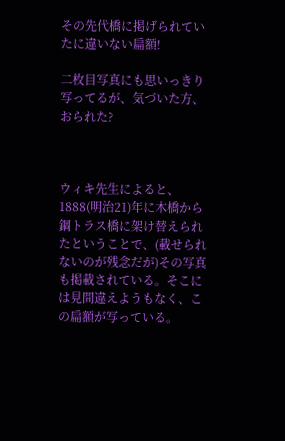その先代橋に掲げられていたに違いない扁額!

二枚目写真にも思いっきり写ってるが、気づいた方、おられた?



ウィキ先生によると、1888(明治21)年に木橋から鋼トラス橋に架け替えられたということで、(載せられないのが残念だが)その写真も掲載されている。そこには見間違えようもなく、この扁額が写っている。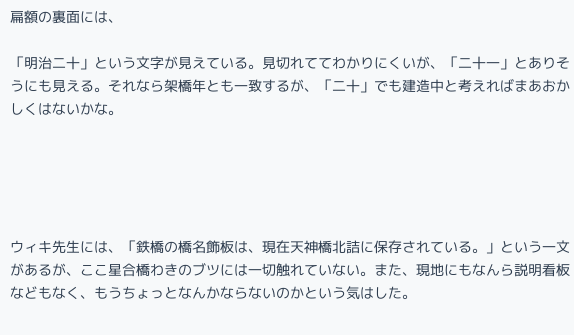扁額の裏面には、

「明治二十」という文字が見えている。見切れててわかりにくいが、「二十一」とありそうにも見える。それなら架橋年とも一致するが、「二十」でも建造中と考えればまあおかしくはないかな。





ウィキ先生には、「鉄橋の橋名飾板は、現在天神橋北詰に保存されている。」という一文があるが、ここ星合橋わきのブツには一切触れていない。また、現地にもなんら説明看板などもなく、もうちょっとなんかならないのかという気はした。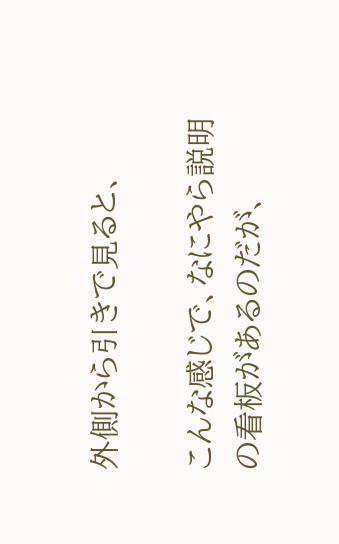外側から引きで見ると、

こんな感じで、なにやら説明の看板があるのだが、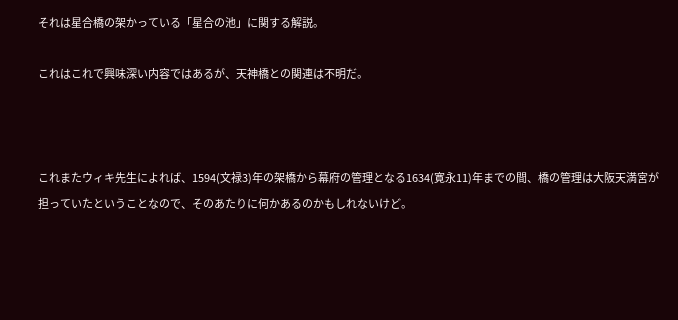それは星合橋の架かっている「星合の池」に関する解説。

これはこれで興味深い内容ではあるが、天神橋との関連は不明だ。



これまたウィキ先生によれば、1594(文禄3)年の架橋から幕府の管理となる1634(寛永11)年までの間、橋の管理は大阪天満宮が担っていたということなので、そのあたりに何かあるのかもしれないけど。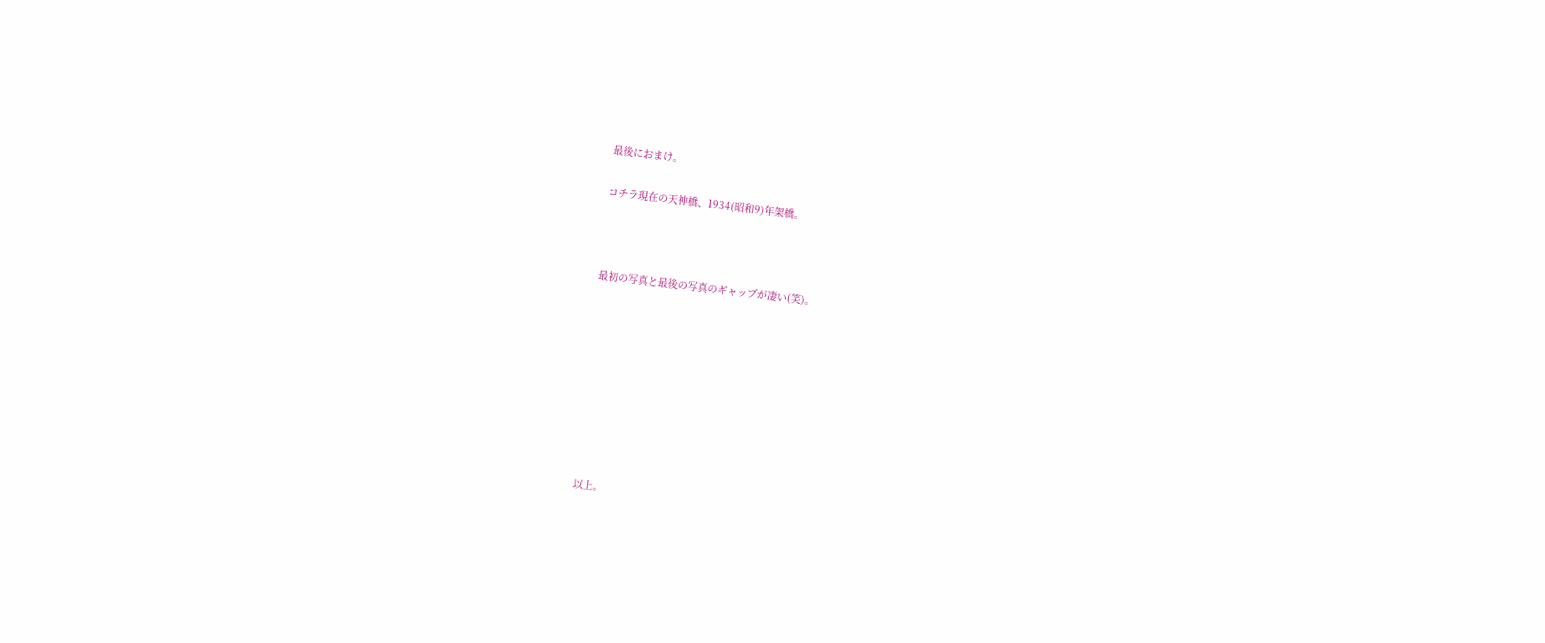最後におまけ。

コチラ現在の天神橋、1934(昭和9)年架橋。



最初の写真と最後の写真のギャップが凄い(笑)。









以上。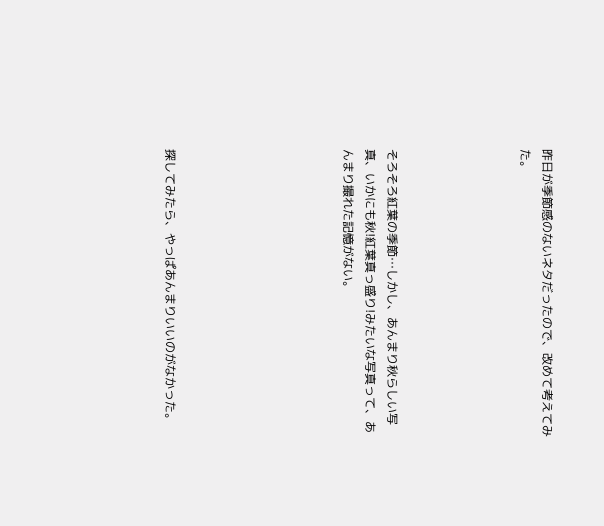昨日が季節感のないネタだったので、改めて考えてみた。





そろそろ紅葉の季節…しかし、あんまり秋らしい写真、いかにも秋!紅葉真っ盛り!みたいな写真って、あんまり撮れた記憶がない。







探してみたら、やっぱあんまりいいのがなかった。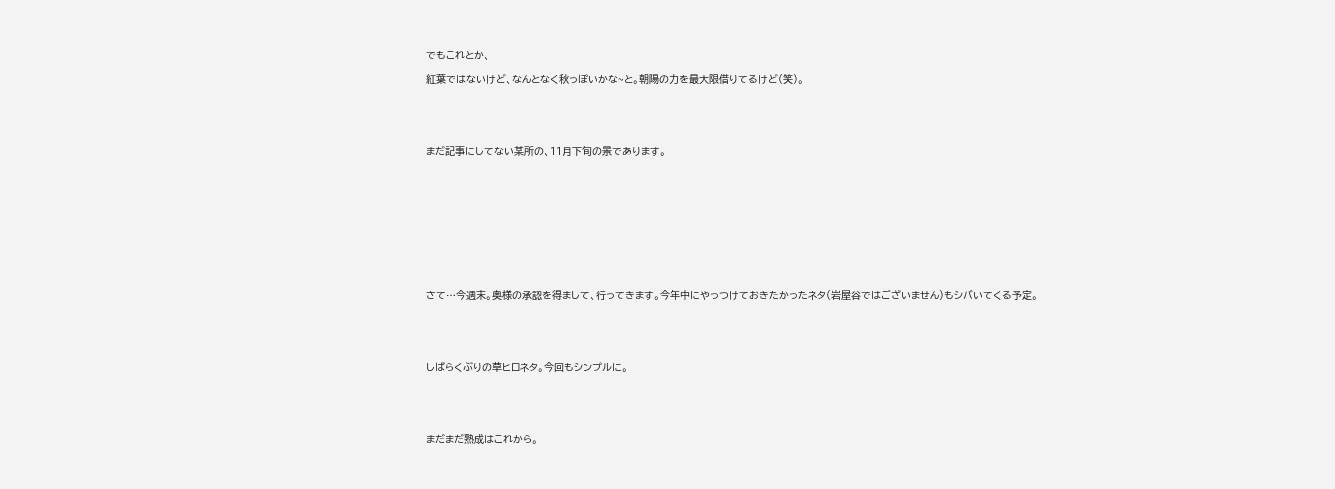でもこれとか、

紅葉ではないけど、なんとなく秋っぽいかな~と。朝陽の力を最大限借りてるけど(笑)。





まだ記事にしてない某所の、11月下旬の景であります。











さて…今週末。奥様の承認を得まして、行ってきます。今年中にやっつけておきたかったネタ(岩屋谷ではございません)もシバいてくる予定。





しばらくぶりの草ヒロネタ。今回もシンプルに。





まだまだ熟成はこれから。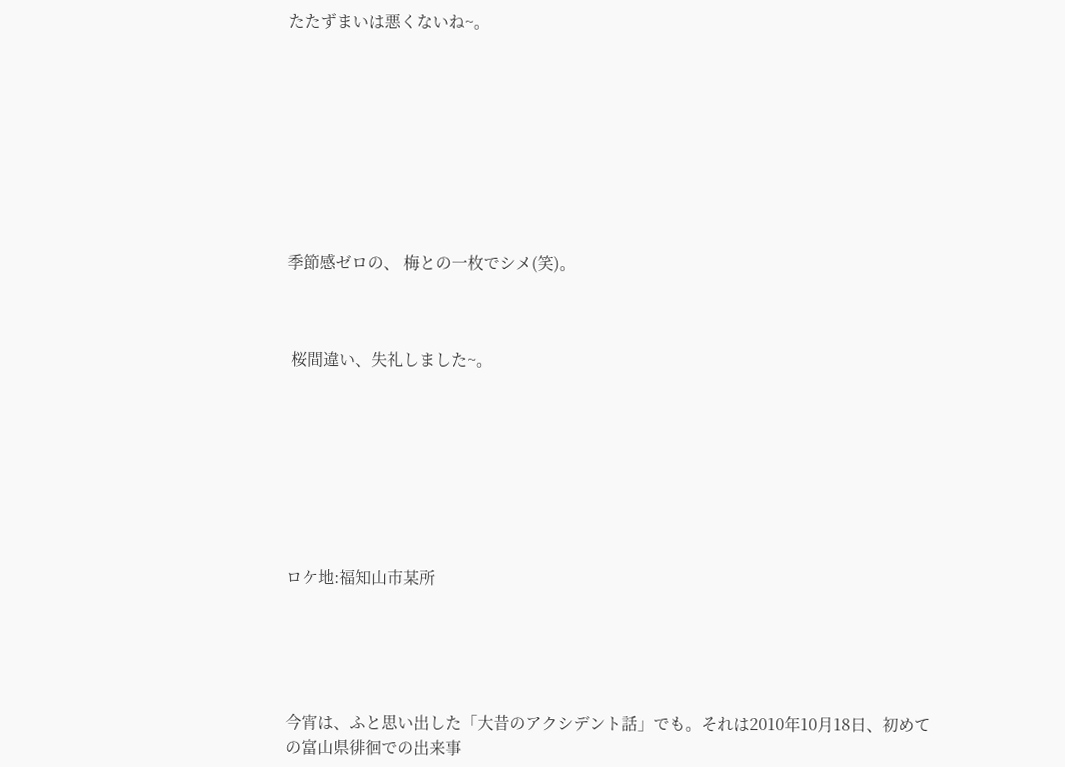たたずまいは悪くないね~。









季節感ゼロの、 梅との一枚でシメ(笑)。



 桜間違い、失礼しました~。








ロケ地:福知山市某所





今宵は、ふと思い出した「大昔のアクシデント話」でも。それは2010年10月18日、初めての富山県徘徊での出来事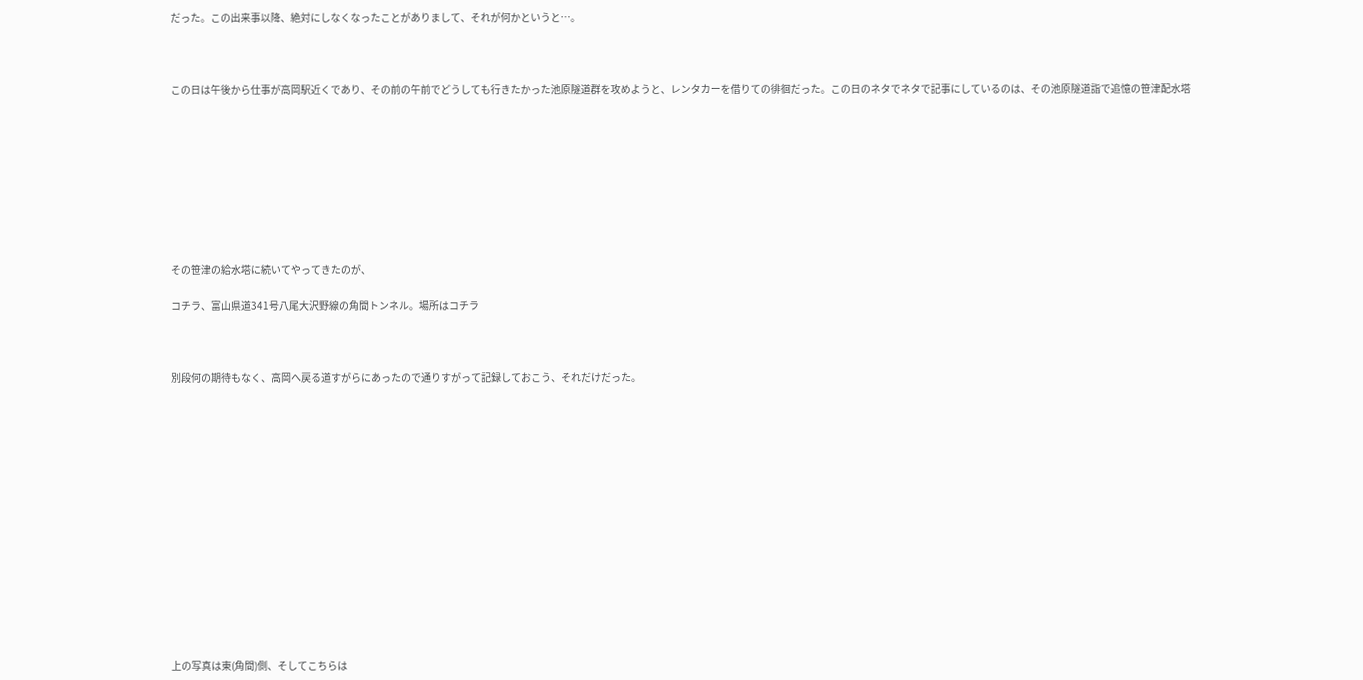だった。この出来事以降、絶対にしなくなったことがありまして、それが何かというと…。



この日は午後から仕事が高岡駅近くであり、その前の午前でどうしても行きたかった池原隧道群を攻めようと、レンタカーを借りての徘徊だった。この日のネタでネタで記事にしているのは、その池原隧道詣で追憶の笹津配水塔









その笹津の給水塔に続いてやってきたのが、

コチラ、富山県道341号八尾大沢野線の角間トンネル。場所はコチラ



別段何の期待もなく、高岡へ戻る道すがらにあったので通りすがって記録しておこう、それだけだった。















上の写真は東(角間)側、そしてこちらは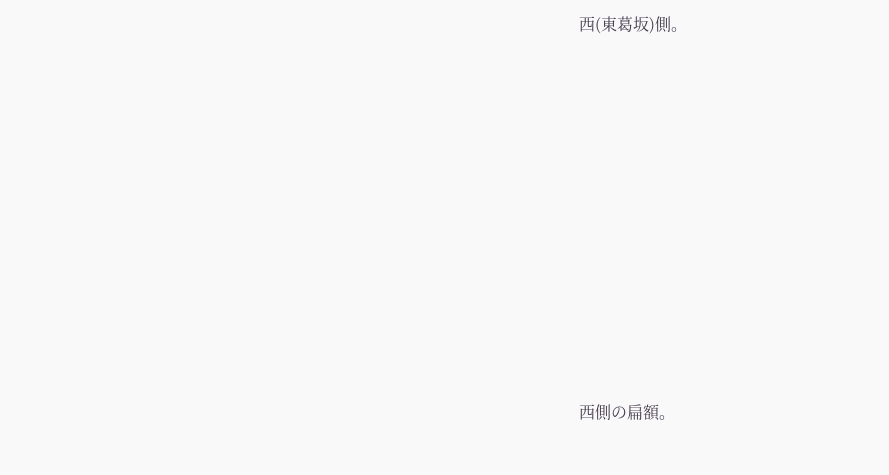西(東葛坂)側。

















西側の扁額。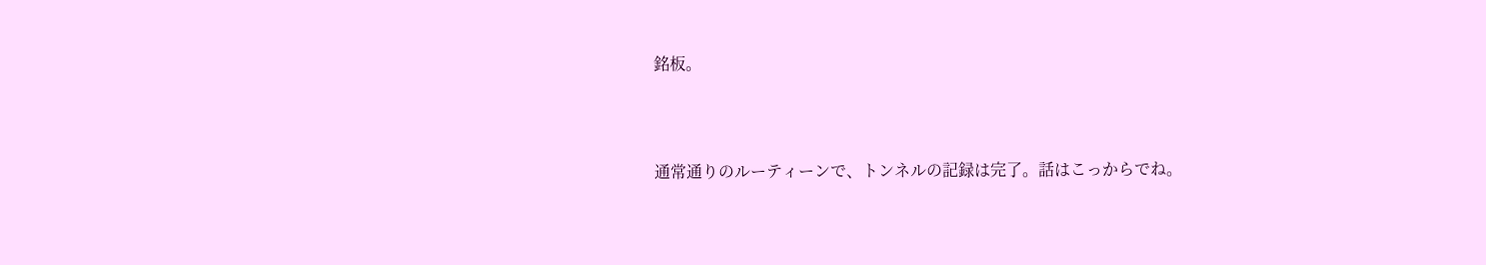銘板。





通常通りのルーティーンで、トンネルの記録は完了。話はこっからでね。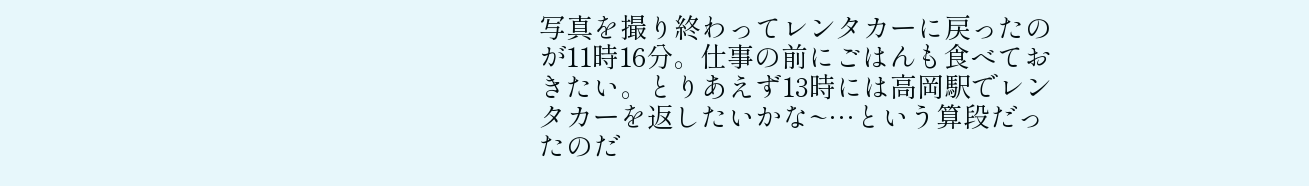写真を撮り終わってレンタカーに戻ったのが11時16分。仕事の前にごはんも食べておきたい。とりあえず13時には高岡駅でレンタカーを返したいかな~…という算段だったのだ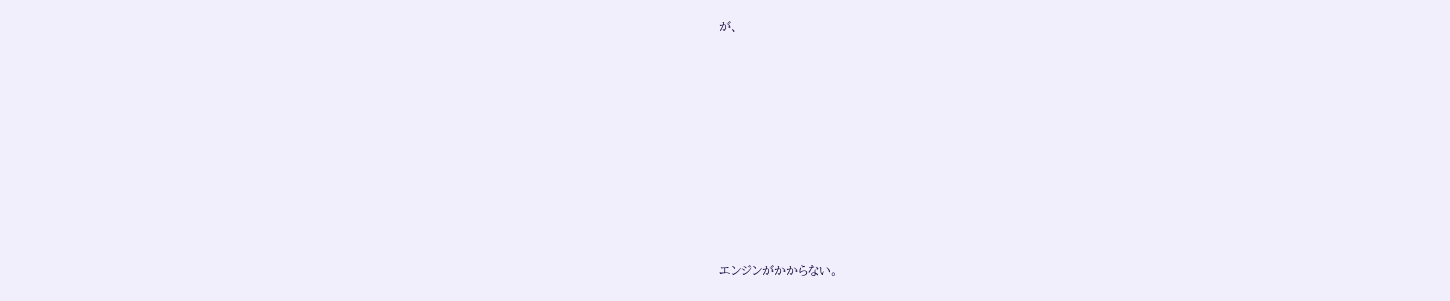が、











エンジンがかからない。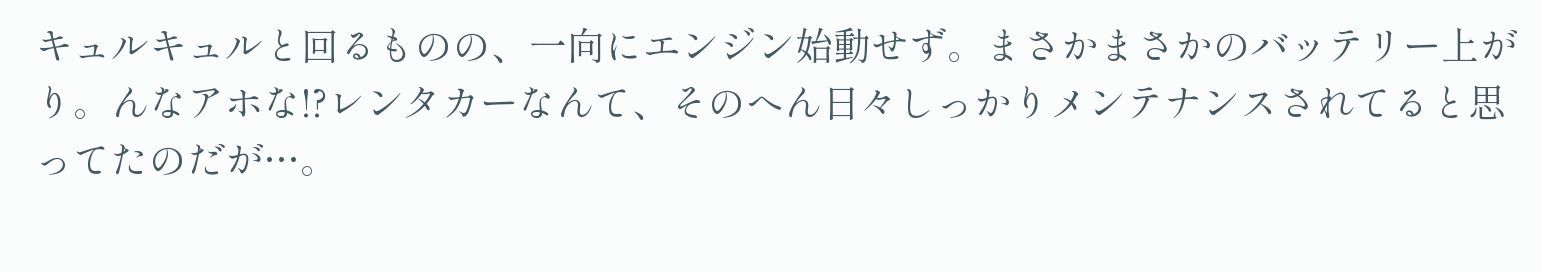キュルキュルと回るものの、一向にエンジン始動せず。まさかまさかのバッテリー上がり。んなアホな!?レンタカーなんて、そのへん日々しっかりメンテナンスされてると思ってたのだが…。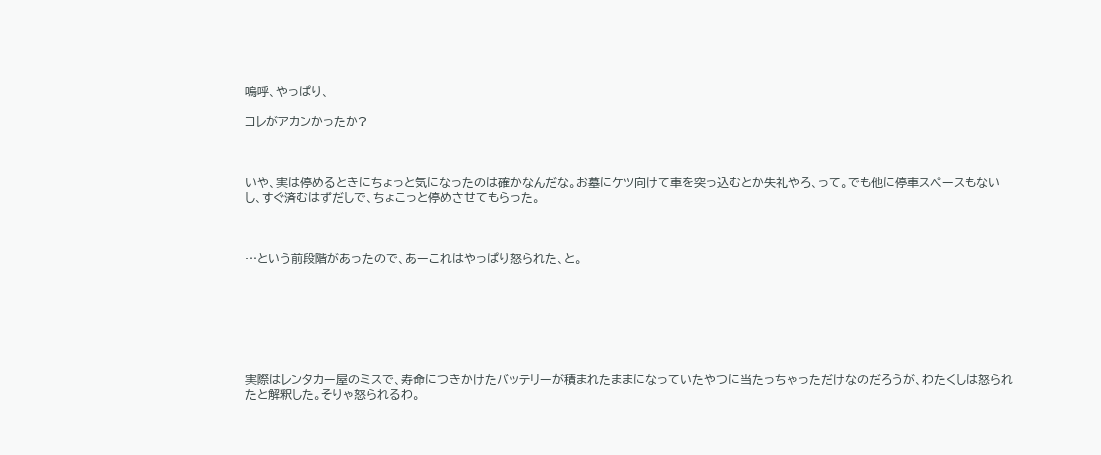嗚呼、やっぱり、

コレがアカンかったか?



いや、実は停めるときにちょっと気になったのは確かなんだな。お墓にケツ向けて車を突っ込むとか失礼やろ、って。でも他に停車スペースもないし、すぐ済むはずだしで、ちょこっと停めさせてもらった。



…という前段階があったので、あーこれはやっぱり怒られた、と。







実際はレンタカー屋のミスで、寿命につきかけたバッテリーが積まれたままになっていたやつに当たっちゃっただけなのだろうが、わたくしは怒られたと解釈した。そりゃ怒られるわ。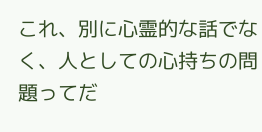これ、別に心霊的な話でなく、人としての心持ちの問題ってだ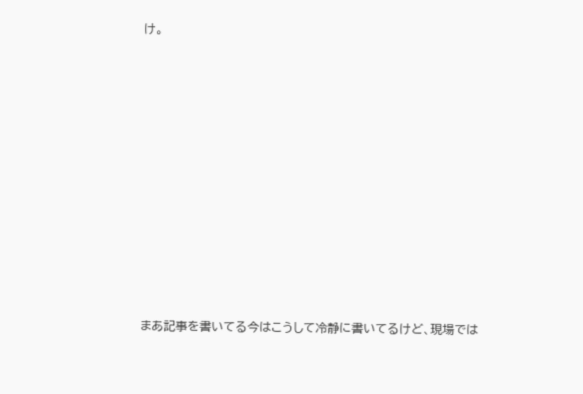け。











まあ記事を書いてる今はこうして冷静に書いてるけど、現場では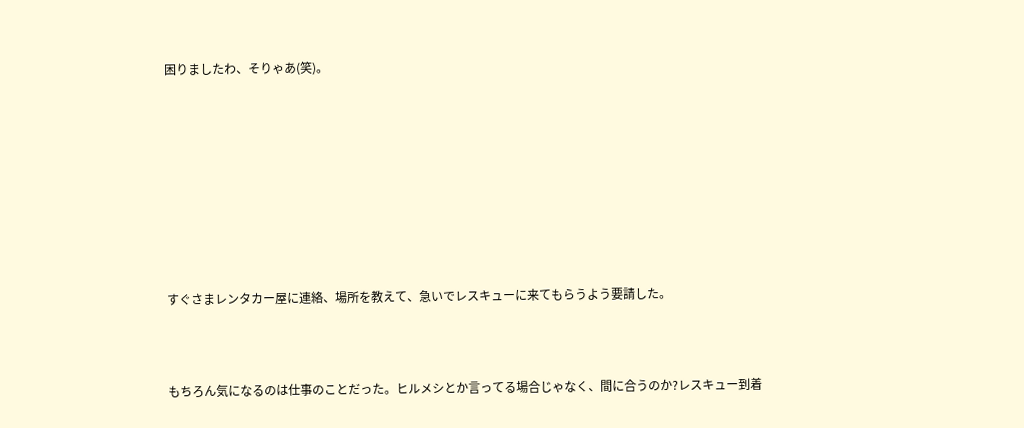困りましたわ、そりゃあ(笑)。









すぐさまレンタカー屋に連絡、場所を教えて、急いでレスキューに来てもらうよう要請した。



もちろん気になるのは仕事のことだった。ヒルメシとか言ってる場合じゃなく、間に合うのか?レスキュー到着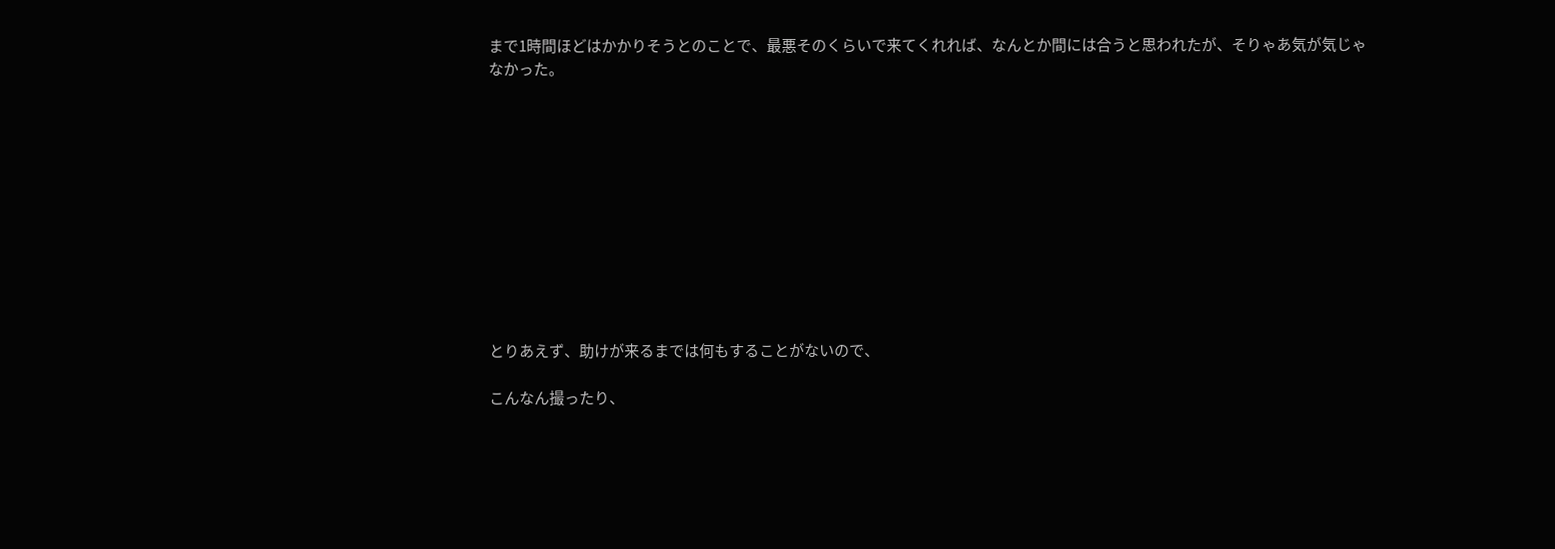まで1時間ほどはかかりそうとのことで、最悪そのくらいで来てくれれば、なんとか間には合うと思われたが、そりゃあ気が気じゃなかった。











とりあえず、助けが来るまでは何もすることがないので、

こんなん撮ったり、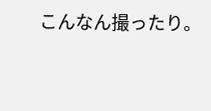こんなん撮ったり。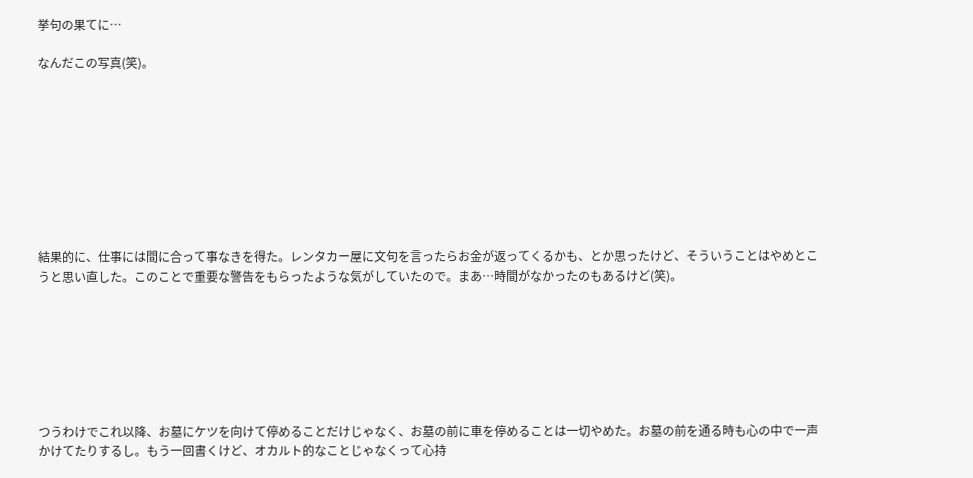挙句の果てに…

なんだこの写真(笑)。









結果的に、仕事には間に合って事なきを得た。レンタカー屋に文句を言ったらお金が返ってくるかも、とか思ったけど、そういうことはやめとこうと思い直した。このことで重要な警告をもらったような気がしていたので。まあ…時間がなかったのもあるけど(笑)。







つうわけでこれ以降、お墓にケツを向けて停めることだけじゃなく、お墓の前に車を停めることは一切やめた。お墓の前を通る時も心の中で一声かけてたりするし。もう一回書くけど、オカルト的なことじゃなくって心持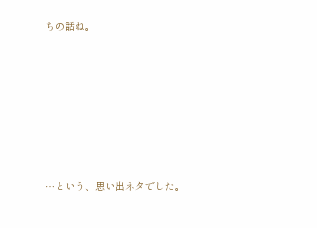ちの話ね。









…という、思い出ネタでした。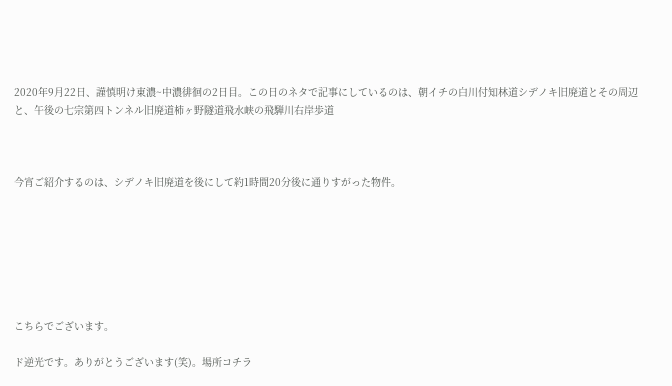2020年9月22日、謹慎明け東濃~中濃徘徊の2日目。この日のネタで記事にしているのは、朝イチの白川付知林道シデノキ旧廃道とその周辺と、午後の七宗第四トンネル旧廃道柿ヶ野隧道飛水峡の飛騨川右岸歩道



今宵ご紹介するのは、シデノキ旧廃道を後にして約1時間20分後に通りすがった物件。







こちらでございます。

ド逆光です。ありがとうございます(笑)。場所コチラ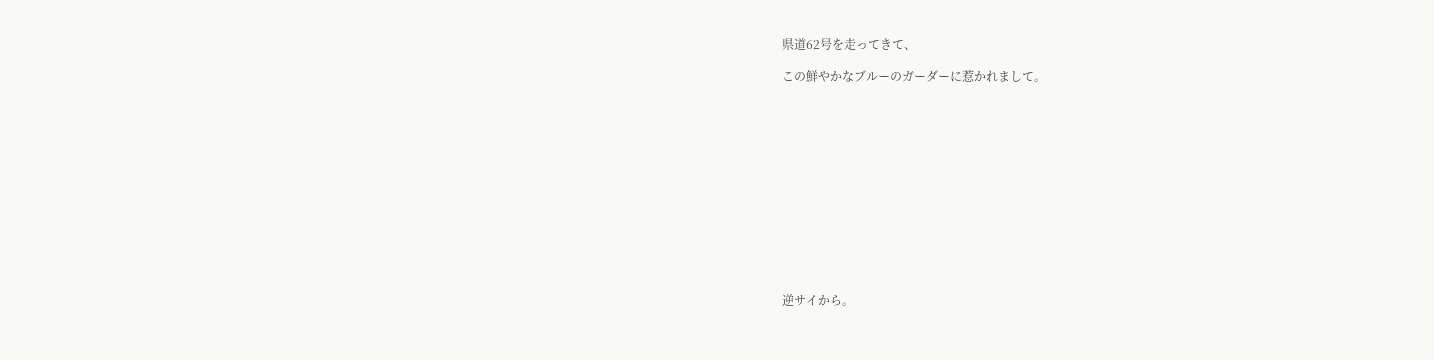県道62号を走ってきて、

この鮮やかなブルーのガーダーに惹かれまして。













逆サイから。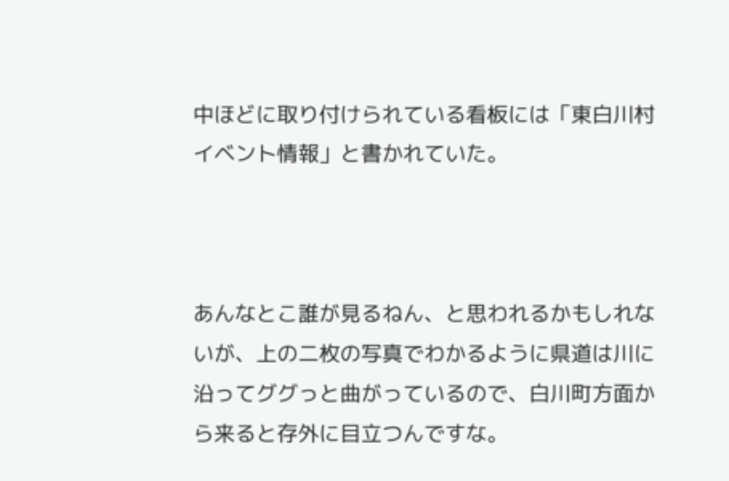中ほどに取り付けられている看板には「東白川村イベント情報」と書かれていた。



あんなとこ誰が見るねん、と思われるかもしれないが、上の二枚の写真でわかるように県道は川に沿ってググっと曲がっているので、白川町方面から来ると存外に目立つんですな。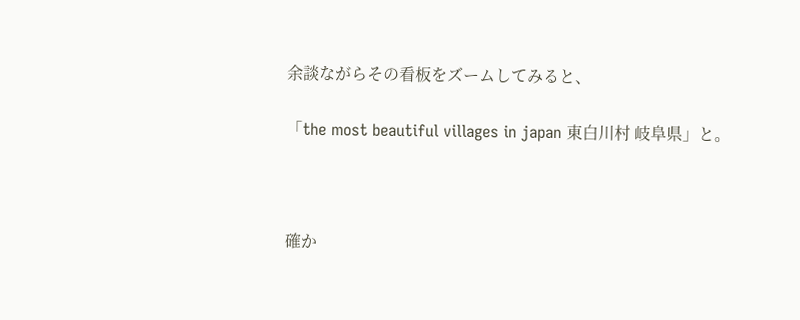余談ながらその看板をズームしてみると、

「the most beautiful villages in japan 東白川村 岐阜県」と。



確か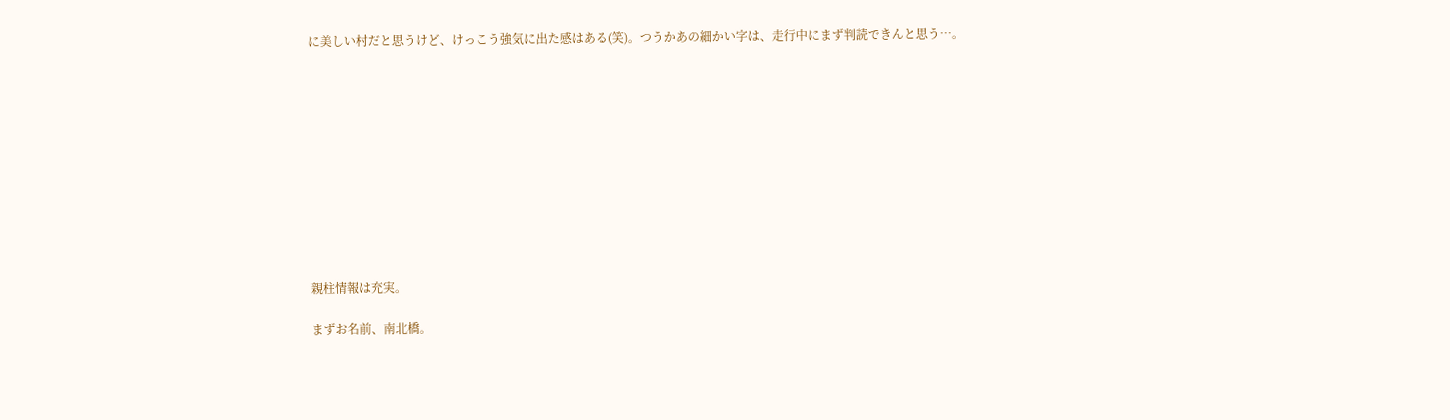に美しい村だと思うけど、けっこう強気に出た感はある(笑)。つうかあの細かい字は、走行中にまず判読できんと思う…。











親柱情報は充実。

まずお名前、南北橋。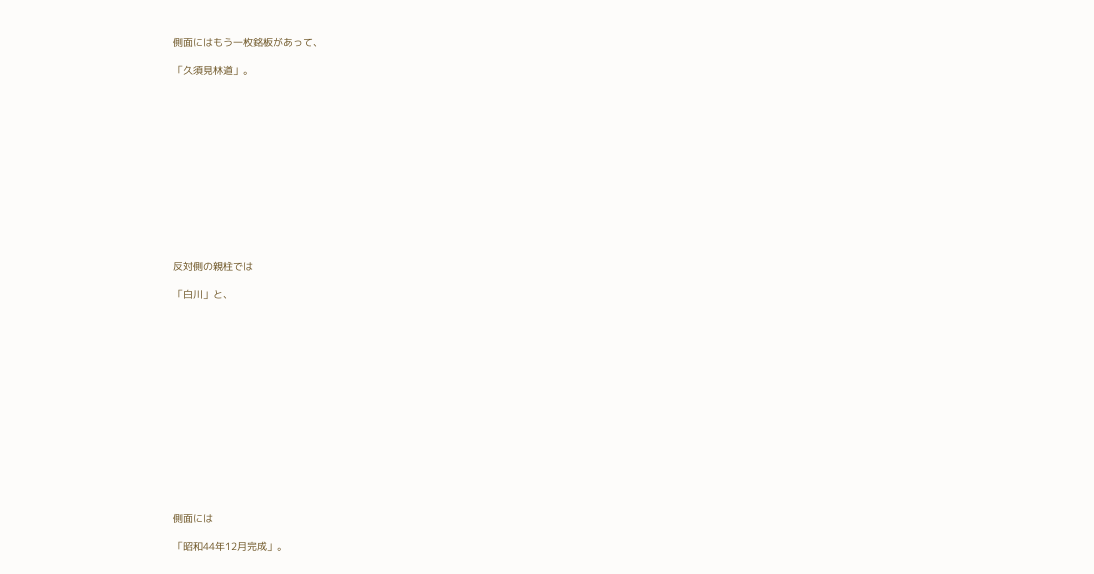側面にはもう一枚銘板があって、

「久須見林道」。













反対側の親柱では

「白川」と、















側面には

「昭和44年12月完成」。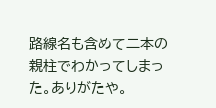路線名も含めて二本の親柱でわかってしまった。ありがたや。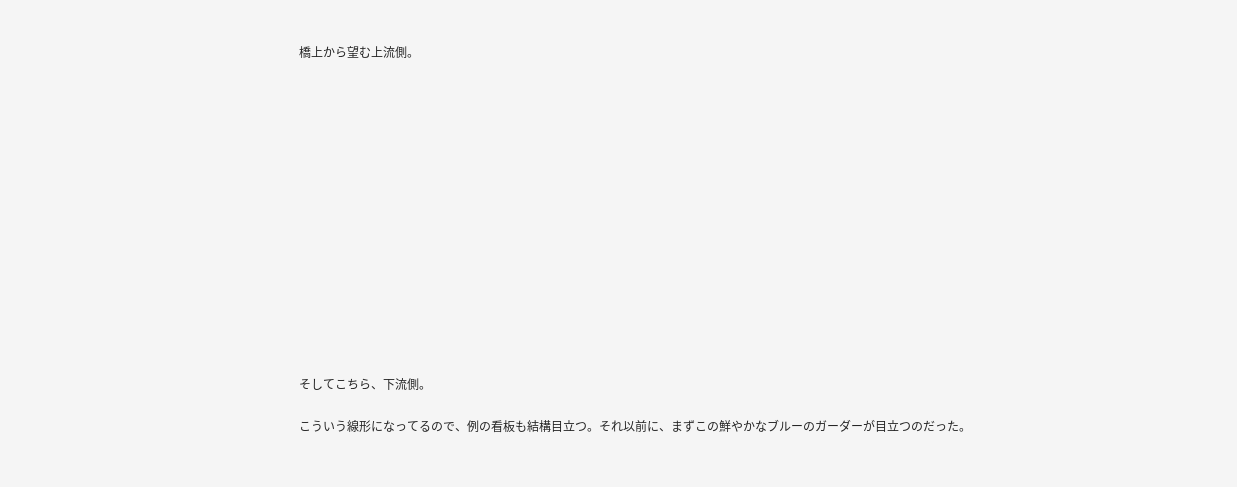橋上から望む上流側。















そしてこちら、下流側。

こういう線形になってるので、例の看板も結構目立つ。それ以前に、まずこの鮮やかなブルーのガーダーが目立つのだった。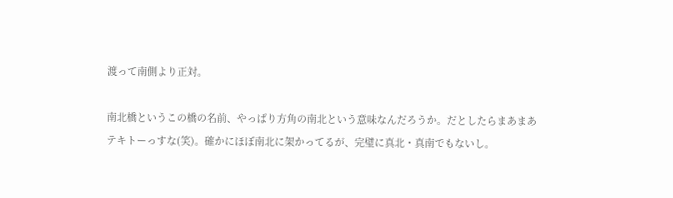渡って南側より正対。

南北橋というこの橋の名前、やっぱり方角の南北という意味なんだろうか。だとしたらまあまあテキトーっすな(笑)。確かにほぼ南北に架かってるが、完璧に真北・真南でもないし。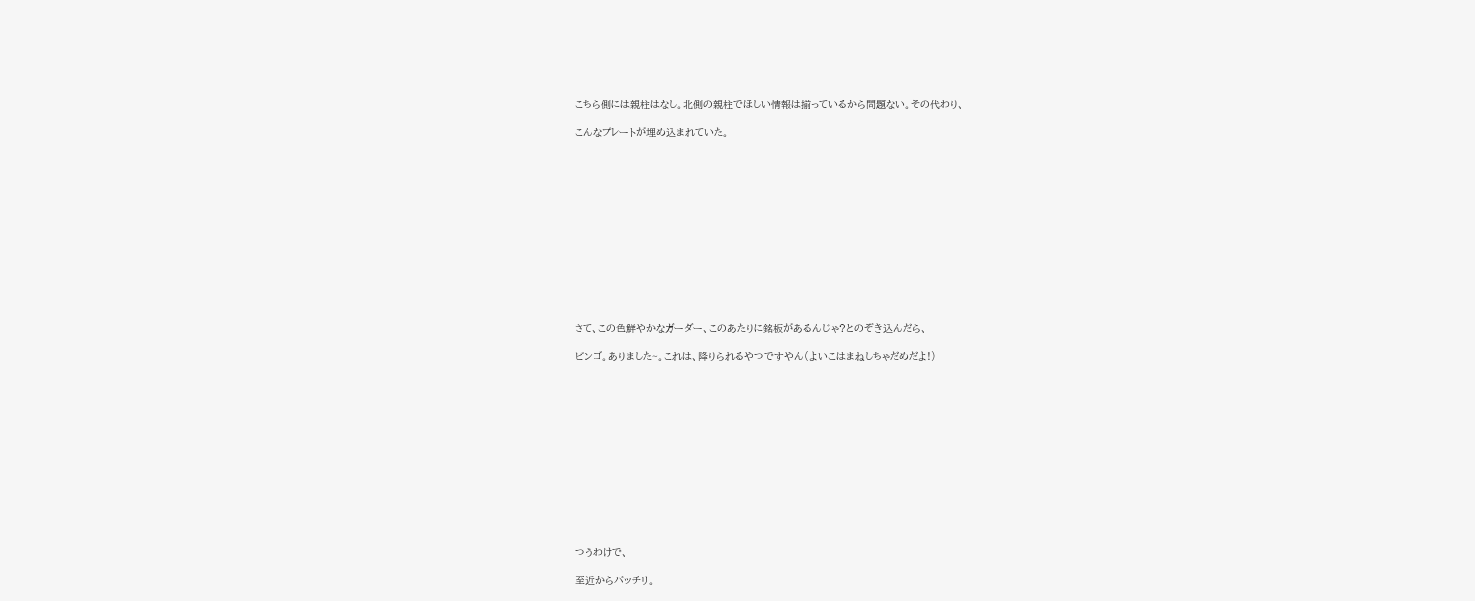こちら側には親柱はなし。北側の親柱でほしい情報は揃っているから問題ない。その代わり、

こんなプレートが埋め込まれていた。













さて、この色鮮やかなガーダー、このあたりに銘板があるんじゃ?とのぞき込んだら、

ビンゴ。ありました~。これは、降りられるやつですやん(よいこはまねしちゃだめだよ!)













つうわけで、

至近からバッチリ。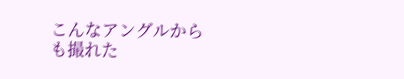こんなアングルからも撮れた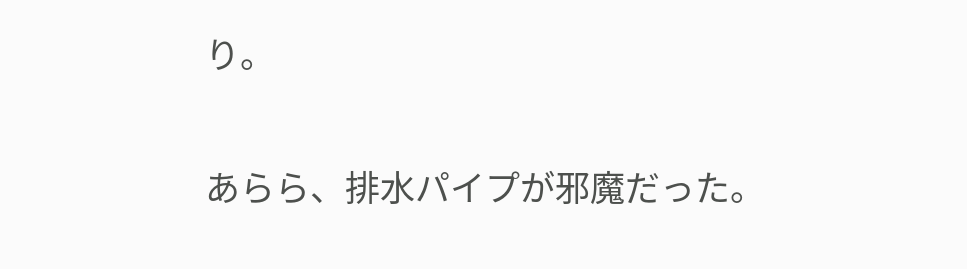り。

あらら、排水パイプが邪魔だった。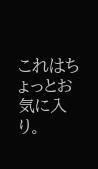これはちょっとお気に入り。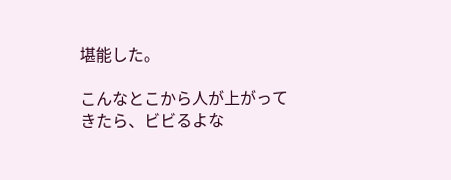堪能した。

こんなとこから人が上がってきたら、ビビるよな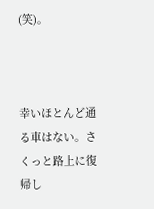(笑)。



幸いほとんど通る車はない。さくっと路上に復帰し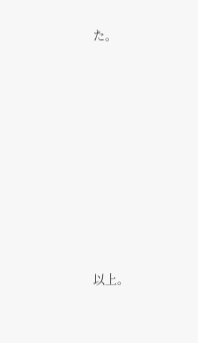た。









以上。